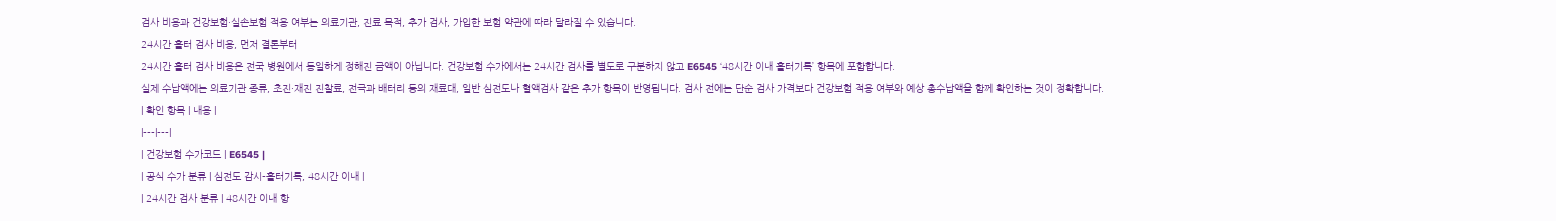검사 비용과 건강보험·실손보험 적용 여부는 의료기관, 진료 목적, 추가 검사, 가입한 보험 약관에 따라 달라질 수 있습니다.
24시간 홀터 검사 비용, 먼저 결론부터
24시간 홀터 검사 비용은 전국 병원에서 동일하게 정해진 금액이 아닙니다. 건강보험 수가에서는 24시간 검사를 별도로 구분하지 않고 E6545 ‘48시간 이내 홀터기록’ 항목에 포함합니다.
실제 수납액에는 의료기관 종류, 초진·재진 진찰료, 전극과 배터리 등의 재료대, 일반 심전도나 혈액검사 같은 추가 항목이 반영됩니다. 검사 전에는 단순 검사 가격보다 건강보험 적용 여부와 예상 총수납액을 함께 확인하는 것이 정확합니다.
| 확인 항목 | 내용 |
|---|---|
| 건강보험 수가코드 | E6545 |
| 공식 수가 분류 | 심전도 감시-홀터기록, 48시간 이내 |
| 24시간 검사 분류 | 48시간 이내 항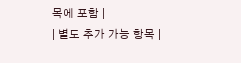목에 포함 |
| 별도 추가 가능 항목 |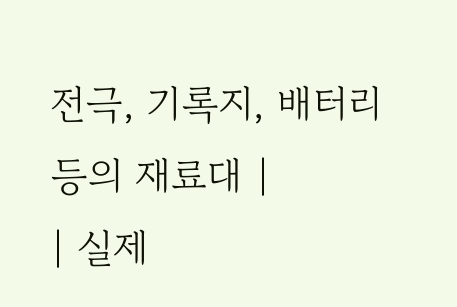전극, 기록지, 배터리 등의 재료대 |
| 실제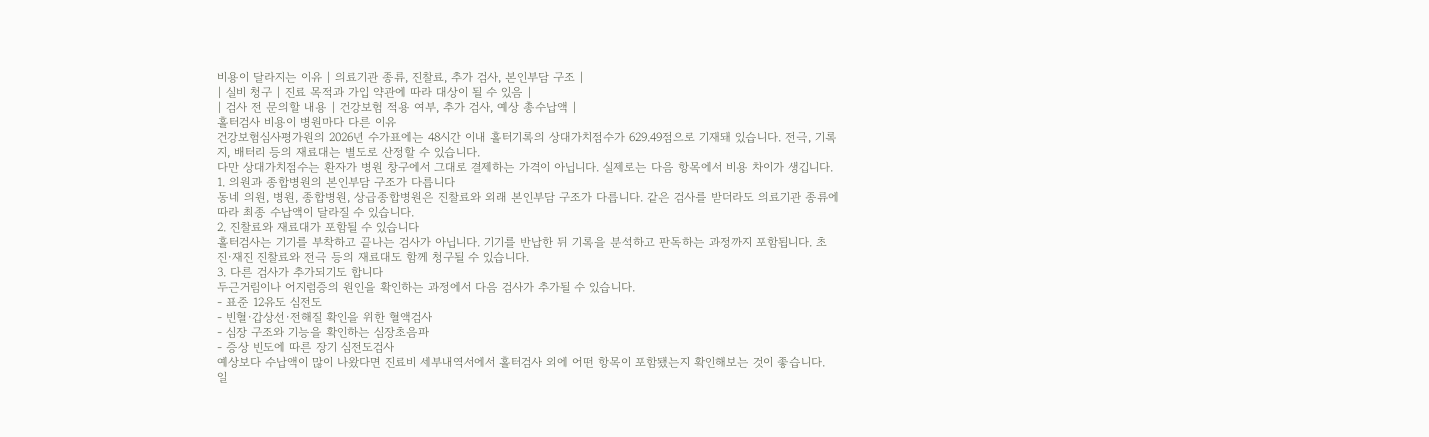비용이 달라지는 이유 | 의료기관 종류, 진찰료, 추가 검사, 본인부담 구조 |
| 실비 청구 | 진료 목적과 가입 약관에 따라 대상이 될 수 있음 |
| 검사 전 문의할 내용 | 건강보험 적용 여부, 추가 검사, 예상 총수납액 |
홀터검사 비용이 병원마다 다른 이유
건강보험심사평가원의 2026년 수가표에는 48시간 이내 홀터기록의 상대가치점수가 629.49점으로 기재돼 있습니다. 전극, 기록지, 배터리 등의 재료대는 별도로 산정할 수 있습니다.
다만 상대가치점수는 환자가 병원 창구에서 그대로 결제하는 가격이 아닙니다. 실제로는 다음 항목에서 비용 차이가 생깁니다.
1. 의원과 종합병원의 본인부담 구조가 다릅니다
동네 의원, 병원, 종합병원, 상급종합병원은 진찰료와 외래 본인부담 구조가 다릅니다. 같은 검사를 받더라도 의료기관 종류에 따라 최종 수납액이 달라질 수 있습니다.
2. 진찰료와 재료대가 포함될 수 있습니다
홀터검사는 기기를 부착하고 끝나는 검사가 아닙니다. 기기를 반납한 뒤 기록을 분석하고 판독하는 과정까지 포함됩니다. 초진·재진 진찰료와 전극 등의 재료대도 함께 청구될 수 있습니다.
3. 다른 검사가 추가되기도 합니다
두근거림이나 어지럼증의 원인을 확인하는 과정에서 다음 검사가 추가될 수 있습니다.
- 표준 12유도 심전도
- 빈혈·갑상선·전해질 확인을 위한 혈액검사
- 심장 구조와 기능을 확인하는 심장초음파
- 증상 빈도에 따른 장기 심전도검사
예상보다 수납액이 많이 나왔다면 진료비 세부내역서에서 홀터검사 외에 어떤 항목이 포함됐는지 확인해보는 것이 좋습니다.
일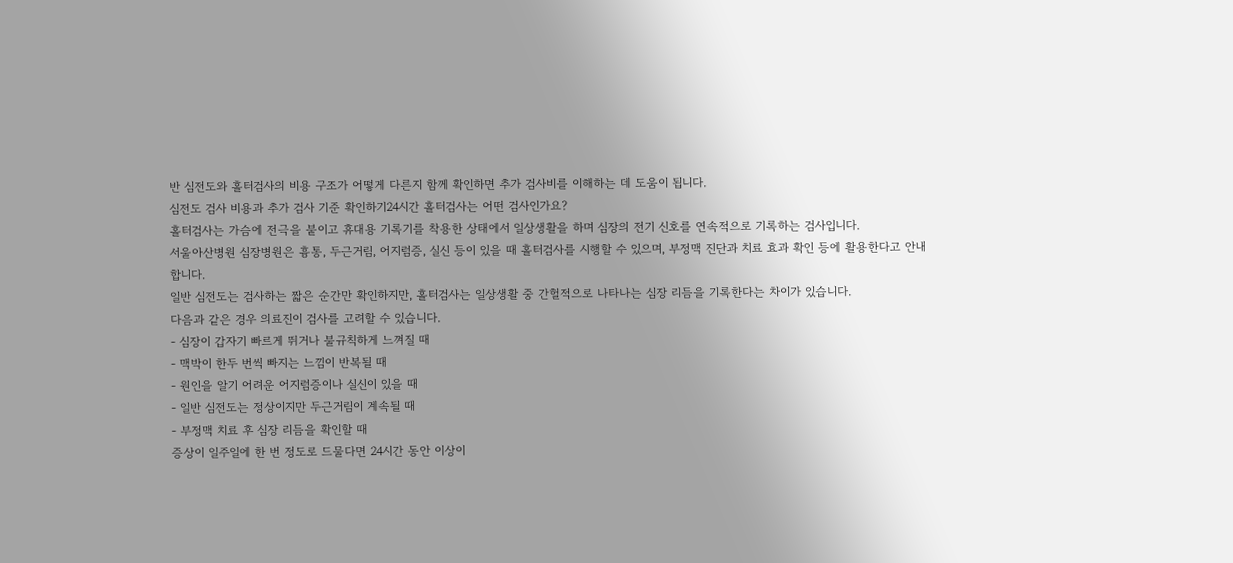반 심전도와 홀터검사의 비용 구조가 어떻게 다른지 함께 확인하면 추가 검사비를 이해하는 데 도움이 됩니다.
심전도 검사 비용과 추가 검사 기준 확인하기24시간 홀터검사는 어떤 검사인가요?
홀터검사는 가슴에 전극을 붙이고 휴대용 기록기를 착용한 상태에서 일상생활을 하며 심장의 전기 신호를 연속적으로 기록하는 검사입니다.
서울아산병원 심장병원은 흉통, 두근거림, 어지럼증, 실신 등이 있을 때 홀터검사를 시행할 수 있으며, 부정맥 진단과 치료 효과 확인 등에 활용한다고 안내합니다.
일반 심전도는 검사하는 짧은 순간만 확인하지만, 홀터검사는 일상생활 중 간헐적으로 나타나는 심장 리듬을 기록한다는 차이가 있습니다.
다음과 같은 경우 의료진이 검사를 고려할 수 있습니다.
- 심장이 갑자기 빠르게 뛰거나 불규칙하게 느껴질 때
- 맥박이 한두 번씩 빠지는 느낌이 반복될 때
- 원인을 알기 어려운 어지럼증이나 실신이 있을 때
- 일반 심전도는 정상이지만 두근거림이 계속될 때
- 부정맥 치료 후 심장 리듬을 확인할 때
증상이 일주일에 한 번 정도로 드물다면 24시간 동안 이상이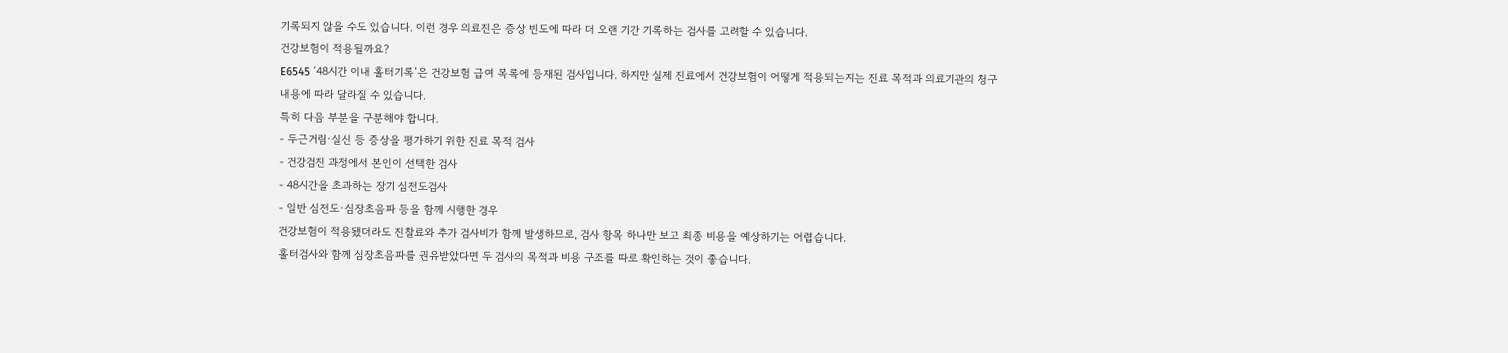기록되지 않을 수도 있습니다. 이런 경우 의료진은 증상 빈도에 따라 더 오랜 기간 기록하는 검사를 고려할 수 있습니다.
건강보험이 적용될까요?
E6545 ‘48시간 이내 홀터기록’은 건강보험 급여 목록에 등재된 검사입니다. 하지만 실제 진료에서 건강보험이 어떻게 적용되는지는 진료 목적과 의료기관의 청구 내용에 따라 달라질 수 있습니다.
특히 다음 부분을 구분해야 합니다.
- 두근거림·실신 등 증상을 평가하기 위한 진료 목적 검사
- 건강검진 과정에서 본인이 선택한 검사
- 48시간을 초과하는 장기 심전도검사
- 일반 심전도·심장초음파 등을 함께 시행한 경우
건강보험이 적용됐더라도 진찰료와 추가 검사비가 함께 발생하므로, 검사 항목 하나만 보고 최종 비용을 예상하기는 어렵습니다.
홀터검사와 함께 심장초음파를 권유받았다면 두 검사의 목적과 비용 구조를 따로 확인하는 것이 좋습니다.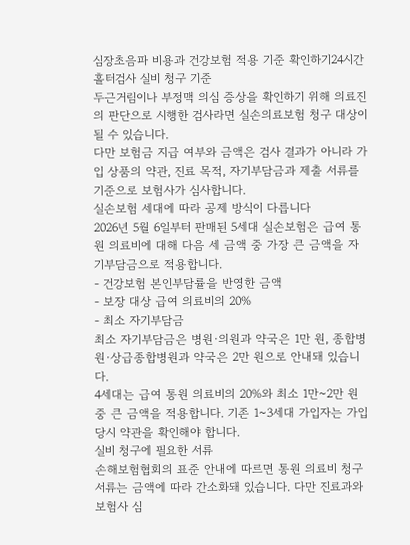심장초음파 비용과 건강보험 적용 기준 확인하기24시간 홀터검사 실비 청구 기준
두근거림이나 부정맥 의심 증상을 확인하기 위해 의료진의 판단으로 시행한 검사라면 실손의료보험 청구 대상이 될 수 있습니다.
다만 보험금 지급 여부와 금액은 검사 결과가 아니라 가입 상품의 약관, 진료 목적, 자기부담금과 제출 서류를 기준으로 보험사가 심사합니다.
실손보험 세대에 따라 공제 방식이 다릅니다
2026년 5월 6일부터 판매된 5세대 실손보험은 급여 통원 의료비에 대해 다음 세 금액 중 가장 큰 금액을 자기부담금으로 적용합니다.
- 건강보험 본인부담률을 반영한 금액
- 보장 대상 급여 의료비의 20%
- 최소 자기부담금
최소 자기부담금은 병원·의원과 약국은 1만 원, 종합병원·상급종합병원과 약국은 2만 원으로 안내돼 있습니다.
4세대는 급여 통원 의료비의 20%와 최소 1만~2만 원 중 큰 금액을 적용합니다. 기존 1~3세대 가입자는 가입 당시 약관을 확인해야 합니다.
실비 청구에 필요한 서류
손해보험협회의 표준 안내에 따르면 통원 의료비 청구 서류는 금액에 따라 간소화돼 있습니다. 다만 진료과와 보험사 심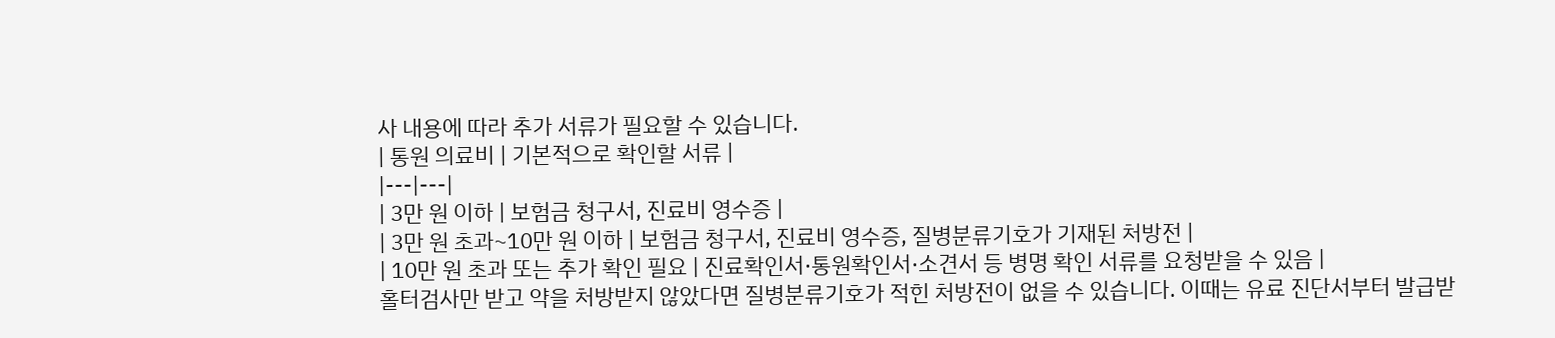사 내용에 따라 추가 서류가 필요할 수 있습니다.
| 통원 의료비 | 기본적으로 확인할 서류 |
|---|---|
| 3만 원 이하 | 보험금 청구서, 진료비 영수증 |
| 3만 원 초과~10만 원 이하 | 보험금 청구서, 진료비 영수증, 질병분류기호가 기재된 처방전 |
| 10만 원 초과 또는 추가 확인 필요 | 진료확인서·통원확인서·소견서 등 병명 확인 서류를 요청받을 수 있음 |
홀터검사만 받고 약을 처방받지 않았다면 질병분류기호가 적힌 처방전이 없을 수 있습니다. 이때는 유료 진단서부터 발급받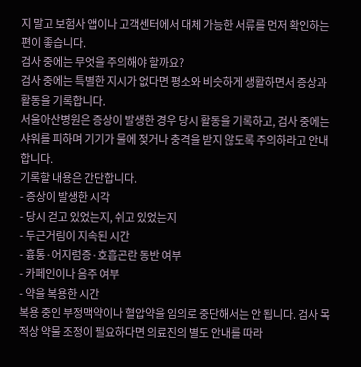지 말고 보험사 앱이나 고객센터에서 대체 가능한 서류를 먼저 확인하는 편이 좋습니다.
검사 중에는 무엇을 주의해야 할까요?
검사 중에는 특별한 지시가 없다면 평소와 비슷하게 생활하면서 증상과 활동을 기록합니다.
서울아산병원은 증상이 발생한 경우 당시 활동을 기록하고, 검사 중에는 샤워를 피하며 기기가 물에 젖거나 충격을 받지 않도록 주의하라고 안내합니다.
기록할 내용은 간단합니다.
- 증상이 발생한 시각
- 당시 걷고 있었는지, 쉬고 있었는지
- 두근거림이 지속된 시간
- 흉통·어지럼증·호흡곤란 동반 여부
- 카페인이나 음주 여부
- 약을 복용한 시간
복용 중인 부정맥약이나 혈압약을 임의로 중단해서는 안 됩니다. 검사 목적상 약물 조정이 필요하다면 의료진의 별도 안내를 따라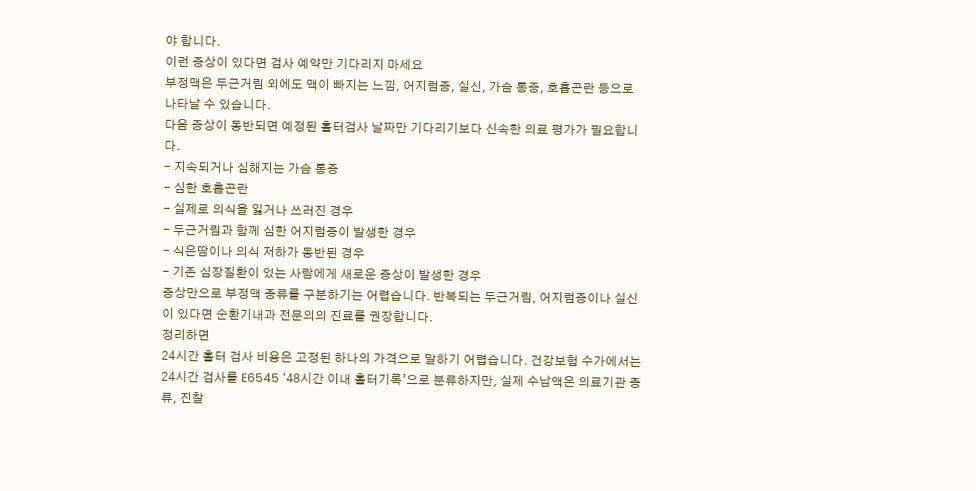야 합니다.
이런 증상이 있다면 검사 예약만 기다리지 마세요
부정맥은 두근거림 외에도 맥이 빠지는 느낌, 어지럼증, 실신, 가슴 통증, 호흡곤란 등으로 나타날 수 있습니다.
다음 증상이 동반되면 예정된 홀터검사 날짜만 기다리기보다 신속한 의료 평가가 필요합니다.
- 지속되거나 심해지는 가슴 통증
- 심한 호흡곤란
- 실제로 의식을 잃거나 쓰러진 경우
- 두근거림과 함께 심한 어지럼증이 발생한 경우
- 식은땀이나 의식 저하가 동반된 경우
- 기존 심장질환이 있는 사람에게 새로운 증상이 발생한 경우
증상만으로 부정맥 종류를 구분하기는 어렵습니다. 반복되는 두근거림, 어지럼증이나 실신이 있다면 순환기내과 전문의의 진료를 권장합니다.
정리하면
24시간 홀터 검사 비용은 고정된 하나의 가격으로 말하기 어렵습니다. 건강보험 수가에서는 24시간 검사를 E6545 ‘48시간 이내 홀터기록’으로 분류하지만, 실제 수납액은 의료기관 종류, 진찰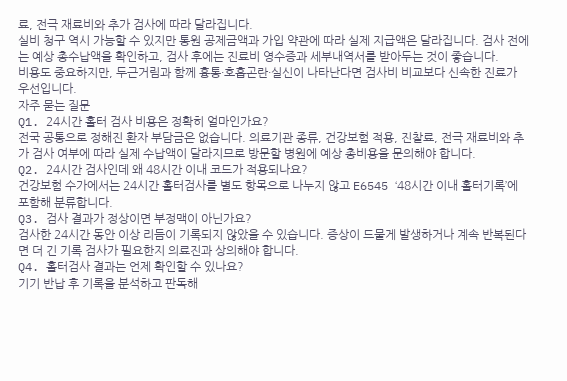료, 전극 재료비와 추가 검사에 따라 달라집니다.
실비 청구 역시 가능할 수 있지만 통원 공제금액과 가입 약관에 따라 실제 지급액은 달라집니다. 검사 전에는 예상 총수납액을 확인하고, 검사 후에는 진료비 영수증과 세부내역서를 받아두는 것이 좋습니다.
비용도 중요하지만, 두근거림과 함께 흉통·호흡곤란·실신이 나타난다면 검사비 비교보다 신속한 진료가 우선입니다.
자주 묻는 질문
Q1. 24시간 홀터 검사 비용은 정확히 얼마인가요?
전국 공통으로 정해진 환자 부담금은 없습니다. 의료기관 종류, 건강보험 적용, 진찰료, 전극 재료비와 추가 검사 여부에 따라 실제 수납액이 달라지므로 방문할 병원에 예상 총비용을 문의해야 합니다.
Q2. 24시간 검사인데 왜 48시간 이내 코드가 적용되나요?
건강보험 수가에서는 24시간 홀터검사를 별도 항목으로 나누지 않고 E6545 ‘48시간 이내 홀터기록’에 포함해 분류합니다.
Q3. 검사 결과가 정상이면 부정맥이 아닌가요?
검사한 24시간 동안 이상 리듬이 기록되지 않았을 수 있습니다. 증상이 드물게 발생하거나 계속 반복된다면 더 긴 기록 검사가 필요한지 의료진과 상의해야 합니다.
Q4. 홀터검사 결과는 언제 확인할 수 있나요?
기기 반납 후 기록을 분석하고 판독해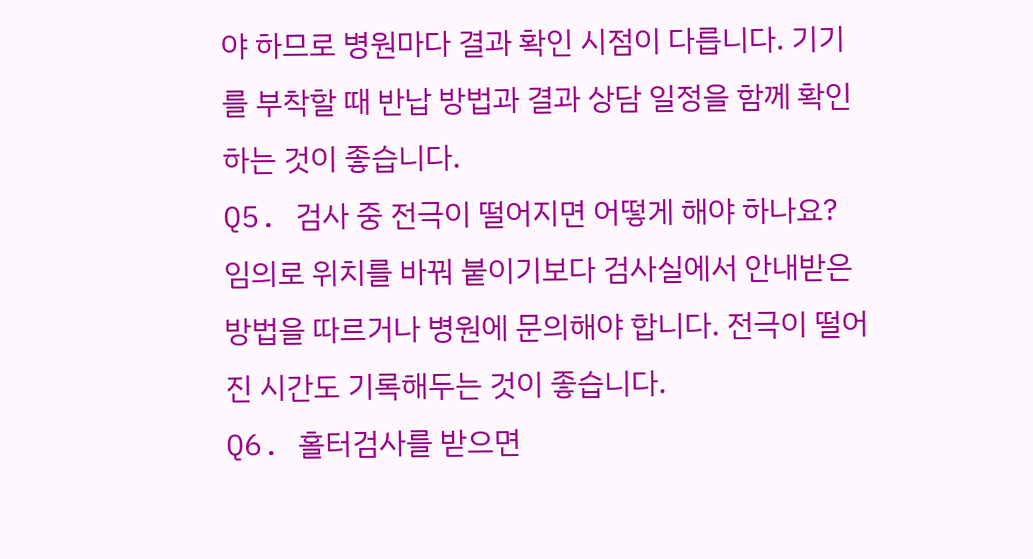야 하므로 병원마다 결과 확인 시점이 다릅니다. 기기를 부착할 때 반납 방법과 결과 상담 일정을 함께 확인하는 것이 좋습니다.
Q5. 검사 중 전극이 떨어지면 어떻게 해야 하나요?
임의로 위치를 바꿔 붙이기보다 검사실에서 안내받은 방법을 따르거나 병원에 문의해야 합니다. 전극이 떨어진 시간도 기록해두는 것이 좋습니다.
Q6. 홀터검사를 받으면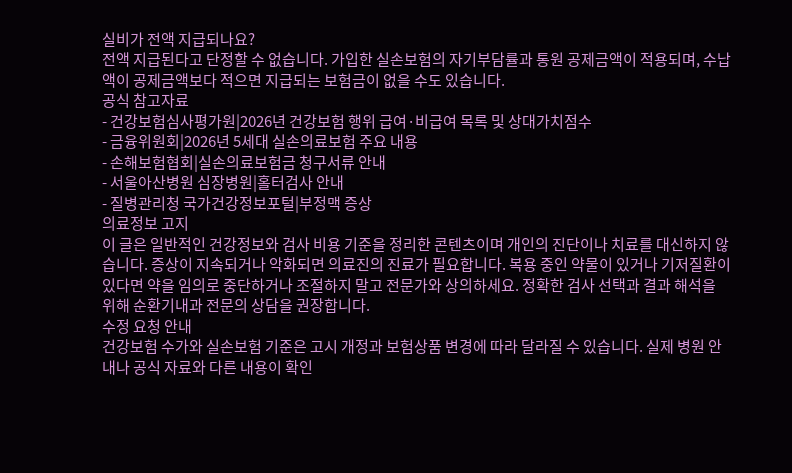실비가 전액 지급되나요?
전액 지급된다고 단정할 수 없습니다. 가입한 실손보험의 자기부담률과 통원 공제금액이 적용되며, 수납액이 공제금액보다 적으면 지급되는 보험금이 없을 수도 있습니다.
공식 참고자료
- 건강보험심사평가원|2026년 건강보험 행위 급여·비급여 목록 및 상대가치점수
- 금융위원회|2026년 5세대 실손의료보험 주요 내용
- 손해보험협회|실손의료보험금 청구서류 안내
- 서울아산병원 심장병원|홀터검사 안내
- 질병관리청 국가건강정보포털|부정맥 증상
의료정보 고지
이 글은 일반적인 건강정보와 검사 비용 기준을 정리한 콘텐츠이며 개인의 진단이나 치료를 대신하지 않습니다. 증상이 지속되거나 악화되면 의료진의 진료가 필요합니다. 복용 중인 약물이 있거나 기저질환이 있다면 약을 임의로 중단하거나 조절하지 말고 전문가와 상의하세요. 정확한 검사 선택과 결과 해석을 위해 순환기내과 전문의 상담을 권장합니다.
수정 요청 안내
건강보험 수가와 실손보험 기준은 고시 개정과 보험상품 변경에 따라 달라질 수 있습니다. 실제 병원 안내나 공식 자료와 다른 내용이 확인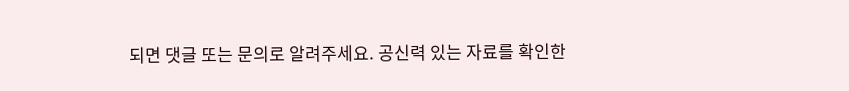되면 댓글 또는 문의로 알려주세요. 공신력 있는 자료를 확인한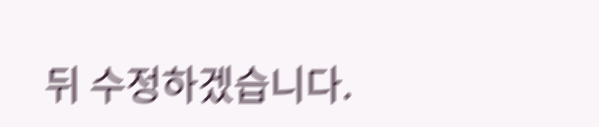뒤 수정하겠습니다.